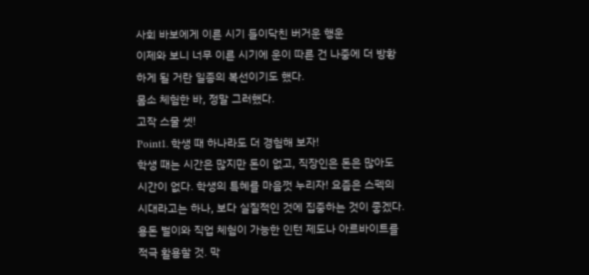사회 바보에게 이른 시기 들이닥친 버거운 행운
이제와 보니 너무 이른 시기에 운이 따른 건 나중에 더 방황하게 될 거란 일종의 복선이기도 했다.
몸소 체험한 바, 정말 그러했다.
고작 스물 셋!
Point1. 학생 때 하나라도 더 경험해 보자!
학생 때는 시간은 많지만 돈이 없고, 직장인은 돈은 많아도 시간이 없다. 학생의 특혜를 마음껏 누리자! 요즘은 스펙의 시대라고는 하나, 보다 실질적인 것에 집중하는 것이 좋겠다. 용돈 벌이와 직업 체험이 가능한 인턴 제도나 아르바이트를 적극 활용할 것. 막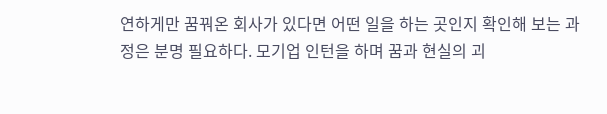연하게만 꿈꿔온 회사가 있다면 어떤 일을 하는 곳인지 확인해 보는 과정은 분명 필요하다. 모기업 인턴을 하며 꿈과 현실의 괴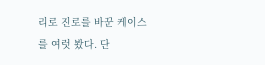리로 진로를 바꾼 케이스를 여럿 봤다. 단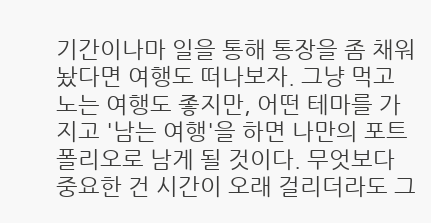기간이나마 일을 통해 통장을 좀 채워놨다면 여행도 떠나보자. 그냥 먹고 노는 여행도 좋지만, 어떤 테마를 가지고 '남는 여행'을 하면 나만의 포트폴리오로 남게 될 것이다. 무엇보다 중요한 건 시간이 오래 걸리더라도 그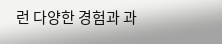런 다양한 경험과 과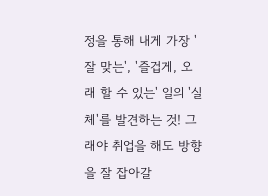정을 통해 내게 가장 '잘 맞는', '즐겁게, 오래 할 수 있는' 일의 '실체'를 발견하는 것! 그래야 취업을 해도 방향을 잘 잡아갈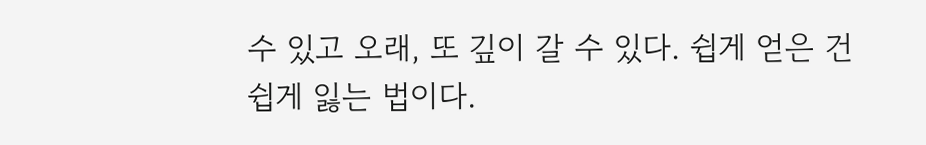수 있고 오래, 또 깊이 갈 수 있다. 쉽게 얻은 건 쉽게 잃는 법이다.